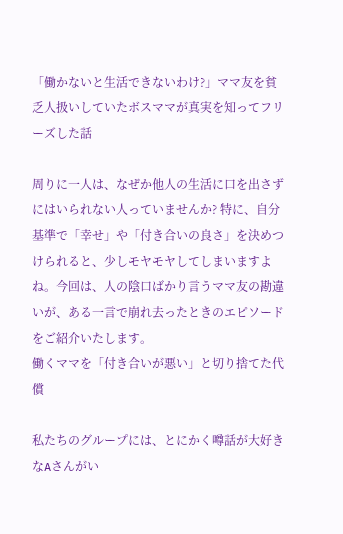「働かないと生活できないわけ?」ママ友を貧乏人扱いしていたボスママが真実を知ってフリーズした話

周りに一人は、なぜか他人の生活に口を出さずにはいられない人っていませんか? 特に、自分基準で「幸せ」や「付き合いの良さ」を決めつけられると、少しモヤモヤしてしまいますよね。今回は、人の陰口ばかり言うママ友の勘違いが、ある一言で崩れ去ったときのエピソードをご紹介いたします。
働くママを「付き合いが悪い」と切り捨てた代償

私たちのグループには、とにかく噂話が大好きなAさんがい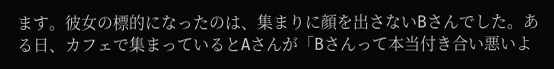ます。彼女の標的になったのは、集まりに顔を出さないBさんでした。ある日、カフェで集まっているとAさんが「Bさんって本当付き合い悪いよ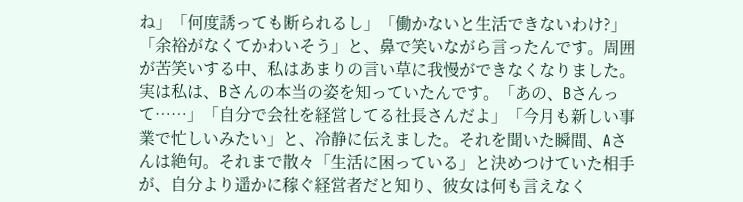ね」「何度誘っても断られるし」「働かないと生活できないわけ?」「余裕がなくてかわいそう」と、鼻で笑いながら言ったんです。周囲が苦笑いする中、私はあまりの言い草に我慢ができなくなりました。実は私は、Bさんの本当の姿を知っていたんです。「あの、Bさんって……」「自分で会社を経営してる社長さんだよ」「今月も新しい事業で忙しいみたい」と、冷静に伝えました。それを聞いた瞬間、Aさんは絶句。それまで散々「生活に困っている」と決めつけていた相手が、自分より遥かに稼ぐ経営者だと知り、彼女は何も言えなく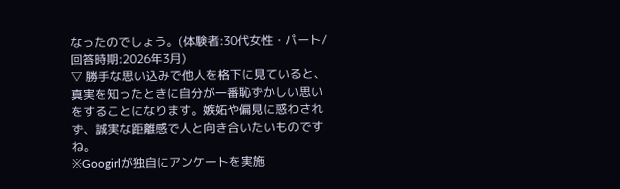なったのでしょう。(体験者:30代女性・パート/回答時期:2026年3月)
▽ 勝手な思い込みで他人を格下に見ていると、真実を知ったときに自分が一番恥ずかしい思いをすることになります。嫉妬や偏見に惑わされず、誠実な距離感で人と向き合いたいものですね。
※Googirlが独自にアンケートを実施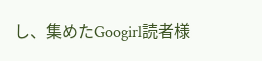し、集めたGoogirl読者様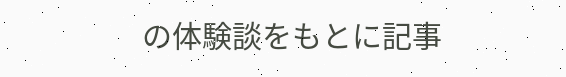の体験談をもとに記事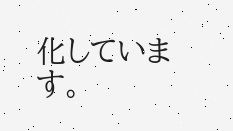化しています。